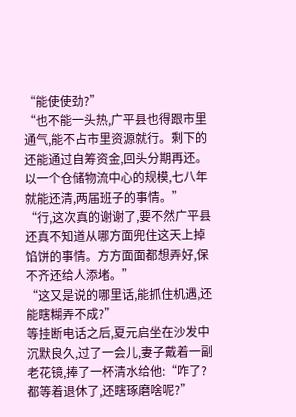“能使使劲?”
“也不能一头热,广平县也得跟市里通气,能不占市里资源就行。剩下的还能通过自筹资金,回头分期再还。以一个仓储物流中心的规模,七八年就能还清,两届班子的事情。”
“行,这次真的谢谢了,要不然广平县还真不知道从哪方面兜住这天上掉馅饼的事情。方方面面都想弄好,保不齐还给人添堵。”
“这又是说的哪里话,能抓住机遇,还能瞎糊弄不成?”
等挂断电话之后,夏元启坐在沙发中沉默良久,过了一会儿,妻子戴着一副老花镜,捧了一杯清水给他:“咋了?都等着退休了,还瞎琢磨啥呢?”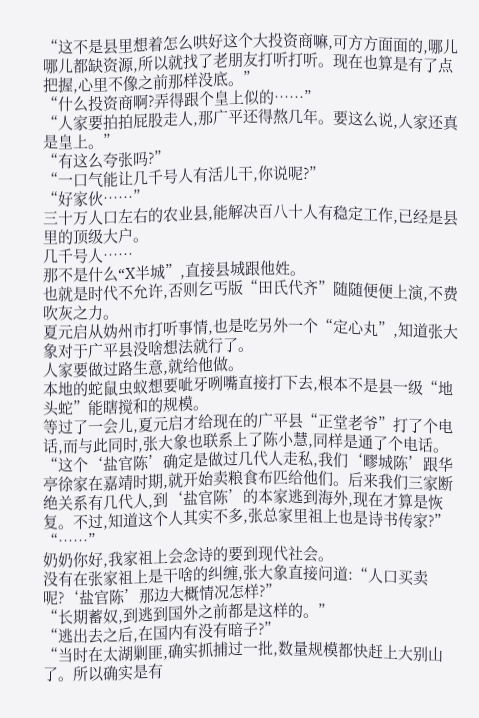“这不是县里想着怎么哄好这个大投资商嘛,可方方面面的,哪儿哪儿都缺资源,所以就找了老朋友打听打听。现在也算是有了点把握,心里不像之前那样没底。”
“什么投资商啊?弄得跟个皇上似的……”
“人家要拍拍屁股走人,那广平还得熬几年。要这么说,人家还真是皇上。”
“有这么夸张吗?”
“一口气能让几千号人有活儿干,你说呢?”
“好家伙……”
三十万人口左右的农业县,能解决百八十人有稳定工作,已经是县里的顶级大户。
几千号人……
那不是什么“X半城”,直接县城跟他姓。
也就是时代不允许,否则乞丐版“田氏代齐”随随便便上演,不费吹灰之力。
夏元启从妫州市打听事情,也是吃另外一个“定心丸”,知道张大象对于广平县没啥想法就行了。
人家要做过路生意,就给他做。
本地的蛇鼠虫蚁想要呲牙咧嘴直接打下去,根本不是县一级“地头蛇”能瞎搅和的规模。
等过了一会儿,夏元启才给现在的广平县“正堂老爷”打了个电话,而与此同时,张大象也联系上了陈小慧,同样是通了个电话。
“这个‘盐官陈’确定是做过几代人走私,我们‘疁城陈’跟华亭徐家在嘉靖时期,就开始卖粮食布匹给他们。后来我们三家断绝关系有几代人,到‘盐官陈’的本家逃到海外,现在才算是恢复。不过,知道这个人其实不多,张总家里祖上也是诗书传家?”
“……”
奶奶你好,我家祖上会念诗的要到现代社会。
没有在张家祖上是干啥的纠缠,张大象直接问道:“人口买卖呢?‘盐官陈’那边大概情况怎样?”
“长期蓄奴,到逃到国外之前都是这样的。”
“逃出去之后,在国内有没有暗子?”
“当时在太湖剿匪,确实抓捕过一批,数量规模都快赶上大别山了。所以确实是有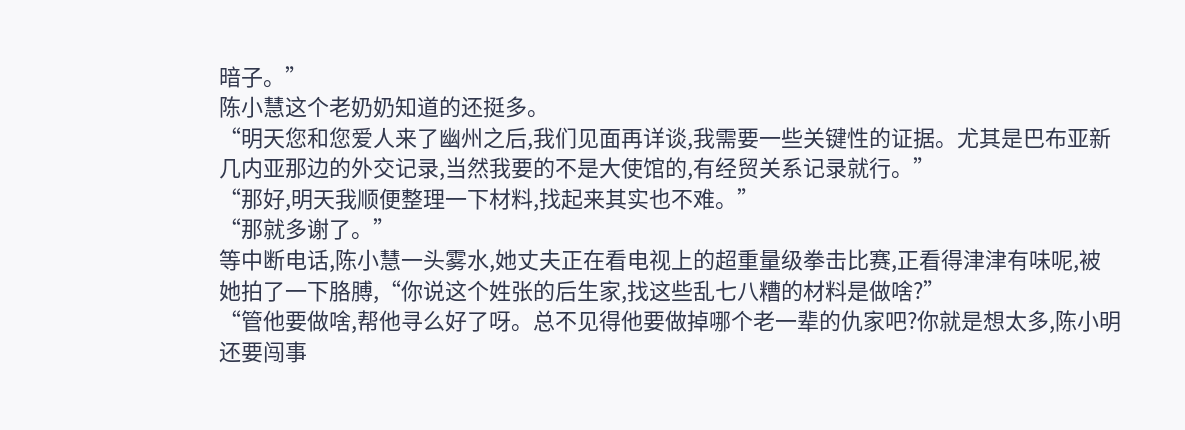暗子。”
陈小慧这个老奶奶知道的还挺多。
“明天您和您爱人来了幽州之后,我们见面再详谈,我需要一些关键性的证据。尤其是巴布亚新几内亚那边的外交记录,当然我要的不是大使馆的,有经贸关系记录就行。”
“那好,明天我顺便整理一下材料,找起来其实也不难。”
“那就多谢了。”
等中断电话,陈小慧一头雾水,她丈夫正在看电视上的超重量级拳击比赛,正看得津津有味呢,被她拍了一下胳膊,“你说这个姓张的后生家,找这些乱七八糟的材料是做啥?”
“管他要做啥,帮他寻么好了呀。总不见得他要做掉哪个老一辈的仇家吧?你就是想太多,陈小明还要闯事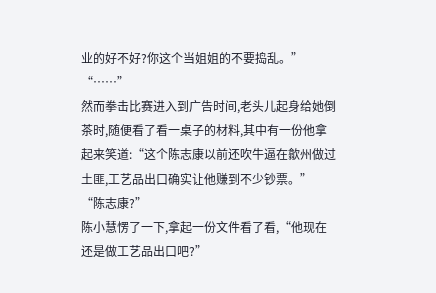业的好不好?你这个当姐姐的不要捣乱。”
“……”
然而拳击比赛进入到广告时间,老头儿起身给她倒茶时,随便看了看一桌子的材料,其中有一份他拿起来笑道:“这个陈志康以前还吹牛逼在歙州做过土匪,工艺品出口确实让他赚到不少钞票。”
“陈志康?”
陈小慧愣了一下,拿起一份文件看了看,“他现在还是做工艺品出口吧?”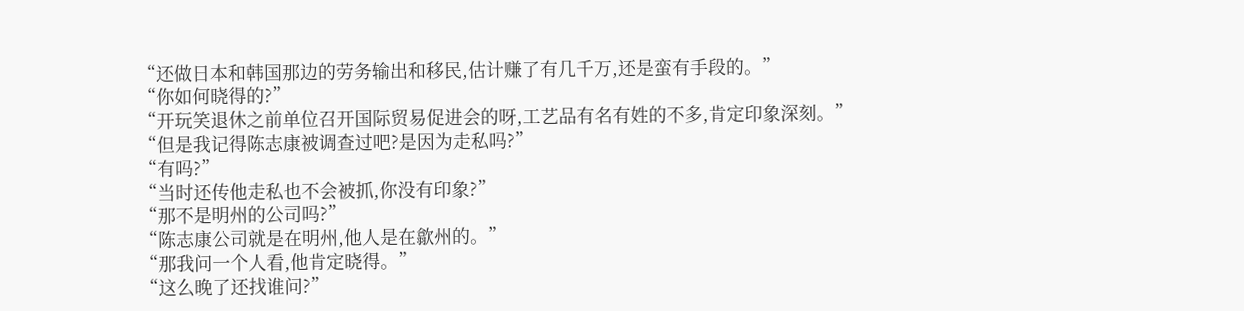“还做日本和韩国那边的劳务输出和移民,估计赚了有几千万,还是蛮有手段的。”
“你如何晓得的?”
“开玩笑退休之前单位召开国际贸易促进会的呀,工艺品有名有姓的不多,肯定印象深刻。”
“但是我记得陈志康被调查过吧?是因为走私吗?”
“有吗?”
“当时还传他走私也不会被抓,你没有印象?”
“那不是明州的公司吗?”
“陈志康公司就是在明州,他人是在歙州的。”
“那我问一个人看,他肯定晓得。”
“这么晚了还找谁问?”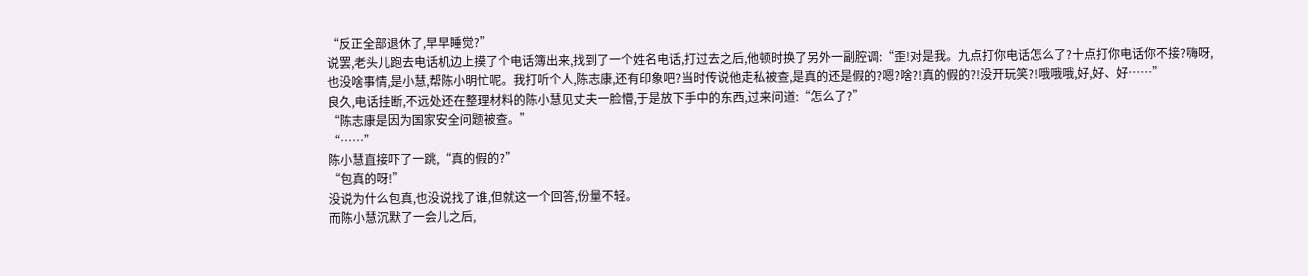“反正全部退休了,早早睡觉?”
说罢,老头儿跑去电话机边上摸了个电话簿出来,找到了一个姓名电话,打过去之后,他顿时换了另外一副腔调:“歪!对是我。九点打你电话怎么了?十点打你电话你不接?嗨呀,也没啥事情,是小慧,帮陈小明忙呢。我打听个人,陈志康,还有印象吧?当时传说他走私被查,是真的还是假的?嗯?啥?!真的假的?!没开玩笑?!哦哦哦,好,好、好……”
良久,电话挂断,不远处还在整理材料的陈小慧见丈夫一脸懵,于是放下手中的东西,过来问道:“怎么了?”
“陈志康是因为国家安全问题被查。”
“……”
陈小慧直接吓了一跳,“真的假的?”
“包真的呀!”
没说为什么包真,也没说找了谁,但就这一个回答,份量不轻。
而陈小慧沉默了一会儿之后,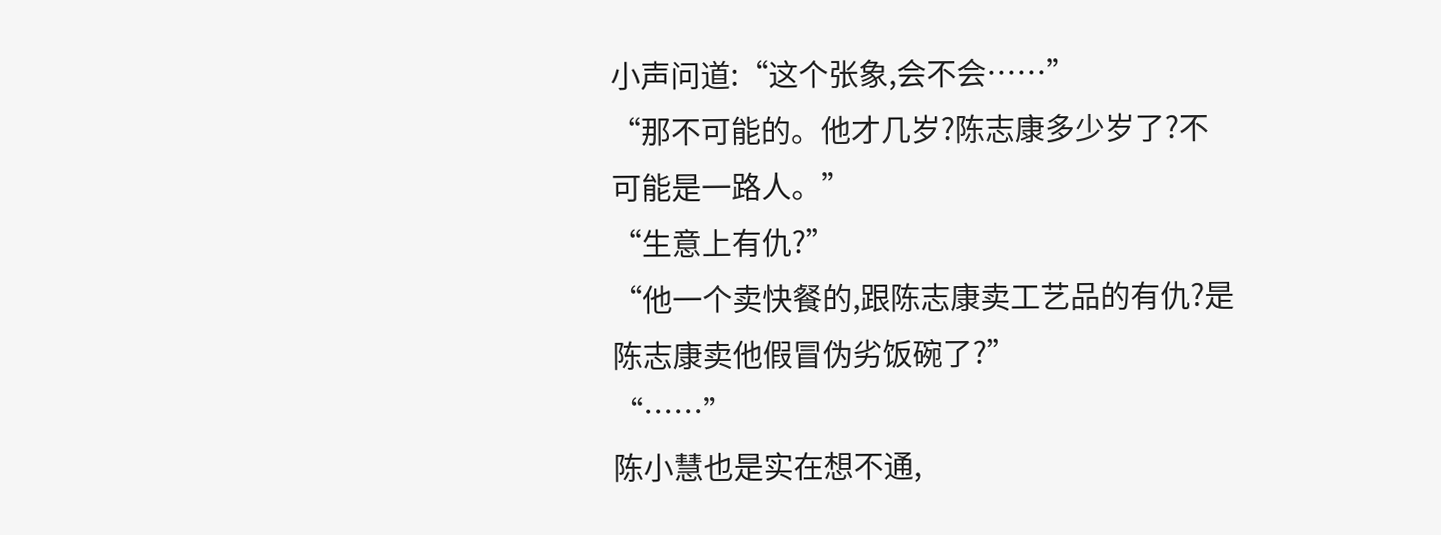小声问道:“这个张象,会不会……”
“那不可能的。他才几岁?陈志康多少岁了?不可能是一路人。”
“生意上有仇?”
“他一个卖快餐的,跟陈志康卖工艺品的有仇?是陈志康卖他假冒伪劣饭碗了?”
“……”
陈小慧也是实在想不通,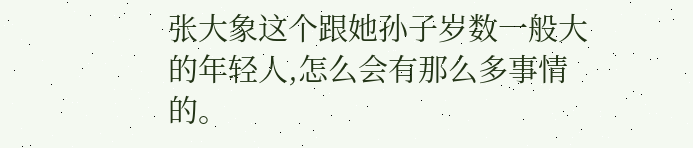张大象这个跟她孙子岁数一般大的年轻人,怎么会有那么多事情的。